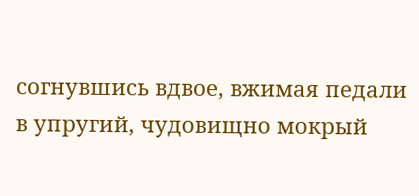согнувшись вдвое, вжимая педали в упругий, чудовищно мокрый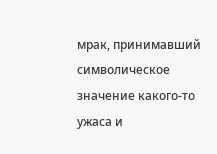мрак, принимавший символическое значение какого-то ужаса и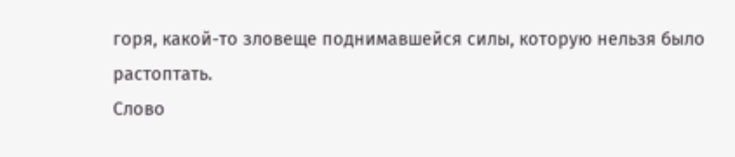горя, какой-то зловеще поднимавшейся силы, которую нельзя было растоптать.
Слово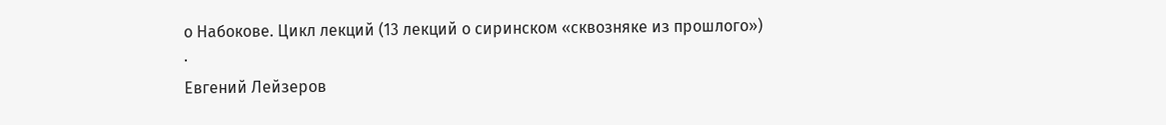о Набокове. Цикл лекций (13 лекций о сиринском «сквозняке из прошлого»)
·
Евгений Лейзеров